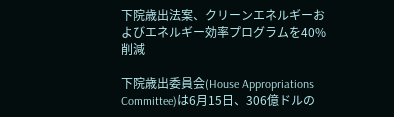下院歳出法案、クリーンエネルギーおよびエネルギー効率プログラムを40%削減

下院歳出委員会(House Appropriations Committee)は6月15日、306億ドルの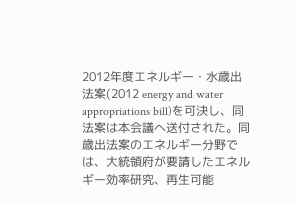2012年度エネルギー・水歳出法案(2012 energy and water appropriations bill)を可決し、同法案は本会議へ送付された。同歳出法案のエネルギー分野では、大統領府が要請したエネルギー効率研究、再生可能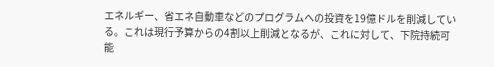エネルギー、省エネ自動車などのプログラムへの投資を19億ドルを削減している。これは現行予算からの4割以上削減となるが、これに対して、下院持続可能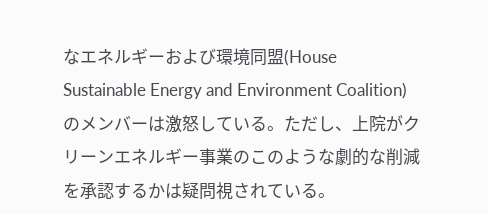なエネルギーおよび環境同盟(House Sustainable Energy and Environment Coalition)のメンバーは激怒している。ただし、上院がクリーンエネルギー事業のこのような劇的な削減を承認するかは疑問視されている。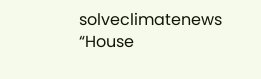solveclimatenews “House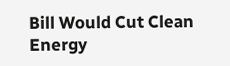Bill Would Cut Clean Energy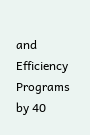and Efficiency Programs by 40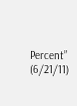Percent” (6/21/11)